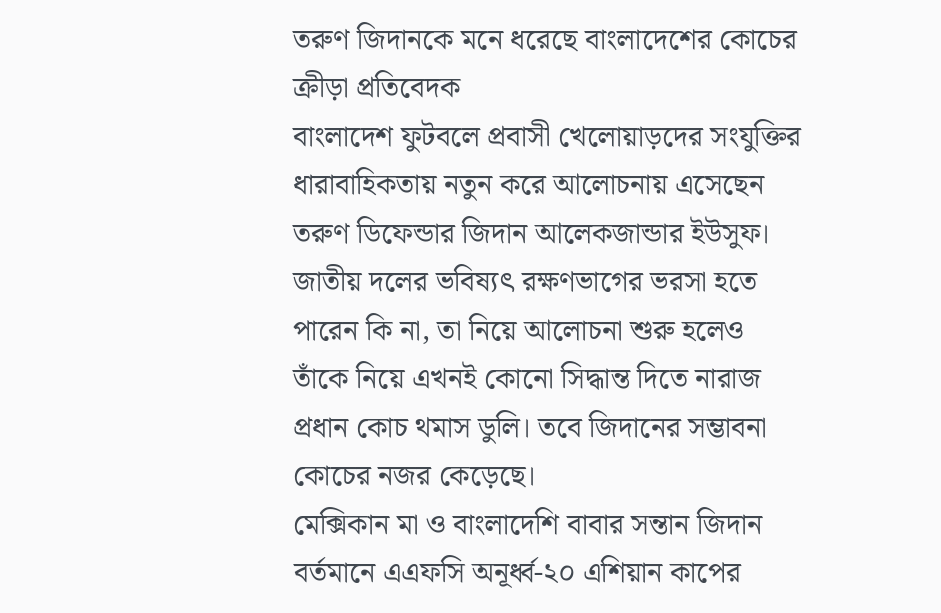তরুণ জিদানকে মনে ধরেছে বাংলাদেশের কোচের
ক্রীড়া প্রতিবেদক
বাংলাদেশ ফুটবলে প্রবাসী খেলোয়াড়দের সংযুক্তির ধারাবাহিকতায় নতুন করে আলোচনায় এসেছেন তরুণ ডিফেন্ডার জিদান আলেকজান্ডার ইউসুফ। জাতীয় দলের ভবিষ্যৎ রক্ষণভাগের ভরসা হতে পারেন কি না, তা নিয়ে আলোচনা শুরু হলেও তাঁকে নিয়ে এখনই কোনো সিদ্ধান্ত দিতে নারাজ প্রধান কোচ থমাস ডুলি। তবে জিদানের সম্ভাবনা কোচের নজর কেড়েছে।
মেক্সিকান মা ও বাংলাদেশি বাবার সন্তান জিদান বর্তমানে এএফসি অনূর্ধ্ব-২০ এশিয়ান কাপের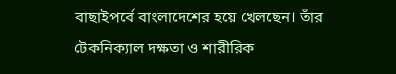বাছাইপর্বে বাংলাদেশের হয়ে খেলছেন। তাঁর টেকনিক্যাল দক্ষতা ও শারীরিক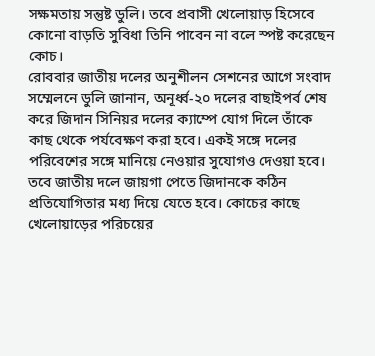সক্ষমতায় সন্তুষ্ট ডুলি। তবে প্রবাসী খেলোয়াড় হিসেবে কোনো বাড়তি সুবিধা তিনি পাবেন না বলে স্পষ্ট করেছেন কোচ।
রোববার জাতীয় দলের অনুশীলন সেশনের আগে সংবাদ সম্মেলনে ডুলি জানান, অনূর্ধ্ব-২০ দলের বাছাইপর্ব শেষ করে জিদান সিনিয়র দলের ক্যাম্পে যোগ দিলে তাঁকে কাছ থেকে পর্যবেক্ষণ করা হবে। একই সঙ্গে দলের পরিবেশের সঙ্গে মানিয়ে নেওয়ার সুযোগও দেওয়া হবে।
তবে জাতীয় দলে জায়গা পেতে জিদানকে কঠিন প্রতিযোগিতার মধ্য দিয়ে যেতে হবে। কোচের কাছে খেলোয়াড়ের পরিচয়ের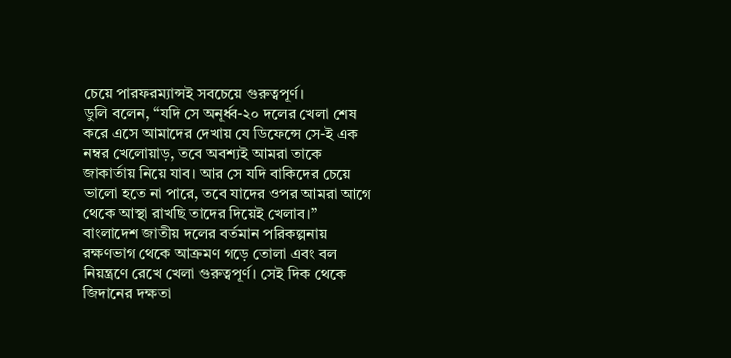চেয়ে পারফরম্যান্সই সবচেয়ে গুরুত্বপূর্ণ।
ডুলি বলেন, “যদি সে অনূর্ধ্ব-২০ দলের খেলা শেষ করে এসে আমাদের দেখায় যে ডিফেন্সে সে-ই এক নম্বর খেলোয়াড়, তবে অবশ্যই আমরা তাকে জাকার্তায় নিয়ে যাব। আর সে যদি বাকিদের চেয়ে ভালো হতে না পারে, তবে যাদের ওপর আমরা আগে থেকে আস্থা রাখছি তাদের দিয়েই খেলাব।”
বাংলাদেশ জাতীয় দলের বর্তমান পরিকল্পনায় রক্ষণভাগ থেকে আক্রমণ গড়ে তোলা এবং বল নিয়ন্ত্রণে রেখে খেলা গুরুত্বপূর্ণ। সেই দিক থেকে জিদানের দক্ষতা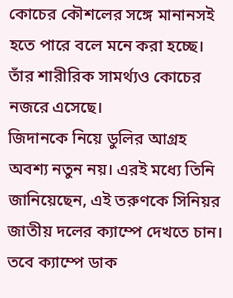কোচের কৌশলের সঙ্গে মানানসই হতে পারে বলে মনে করা হচ্ছে। তাঁর শারীরিক সামর্থ্যও কোচের নজরে এসেছে।
জিদানকে নিয়ে ডুলির আগ্রহ অবশ্য নতুন নয়। এরই মধ্যে তিনি জানিয়েছেন, এই তরুণকে সিনিয়র জাতীয় দলের ক্যাম্পে দেখতে চান। তবে ক্যাম্পে ডাক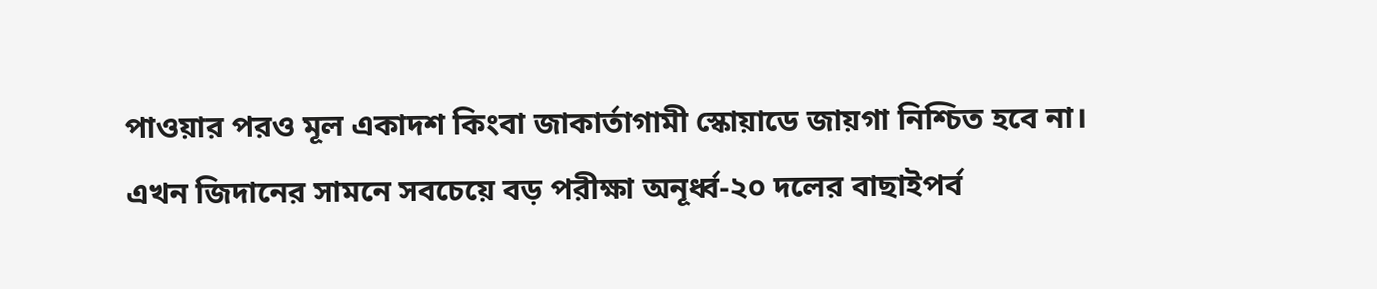পাওয়ার পরও মূল একাদশ কিংবা জাকার্তাগামী স্কোয়াডে জায়গা নিশ্চিত হবে না।
এখন জিদানের সামনে সবচেয়ে বড় পরীক্ষা অনূর্ধ্ব-২০ দলের বাছাইপর্ব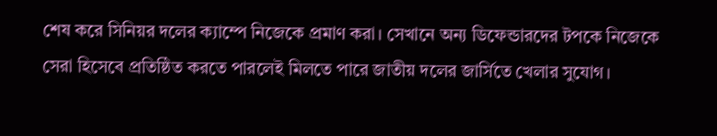শেষ করে সিনিয়র দলের ক্যাম্পে নিজেকে প্রমাণ করা। সেখানে অন্য ডিফেন্ডারদের টপকে নিজেকে সেরা হিসেবে প্রতিষ্ঠিত করতে পারলেই মিলতে পারে জাতীয় দলের জার্সিতে খেলার সুযোগ।